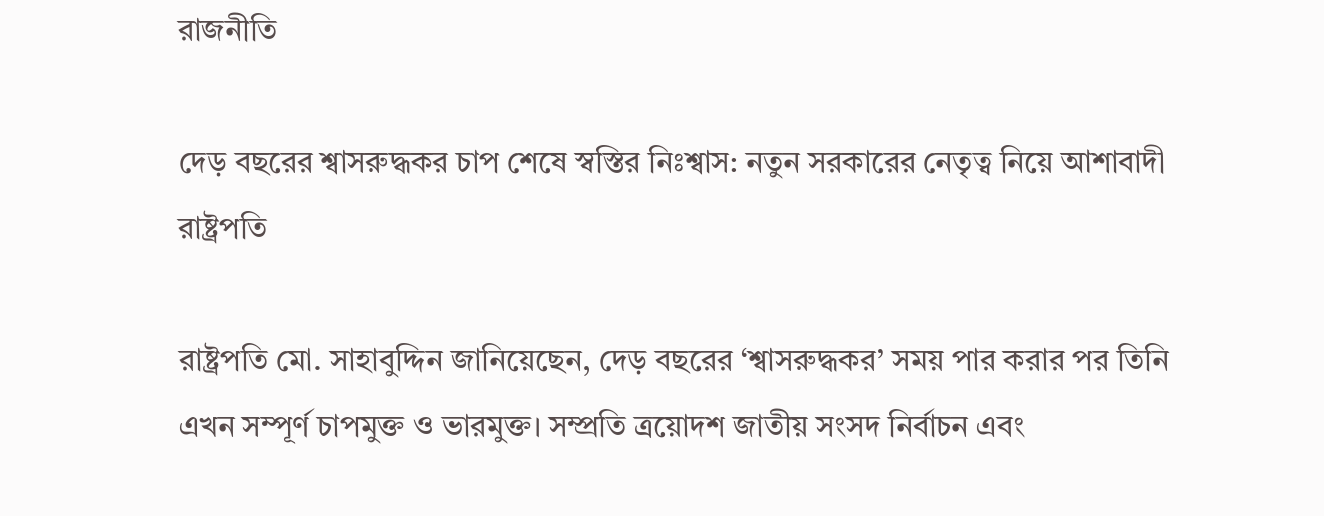রাজনীতি

দেড় বছরের শ্বাসরুদ্ধকর চাপ শেষে স্বস্তির নিঃশ্বাস: নতুন সরকারের নেতৃত্ব নিয়ে আশাবাদী রাষ্ট্রপতি

রাষ্ট্রপতি মো. সাহাবুদ্দিন জানিয়েছেন, দেড় বছরের ‘শ্বাসরুদ্ধকর’ সময় পার করার পর তিনি এখন সম্পূর্ণ চাপমুক্ত ও ভারমুক্ত। সম্প্রতি ত্রয়োদশ জাতীয় সংসদ নির্বাচন এবং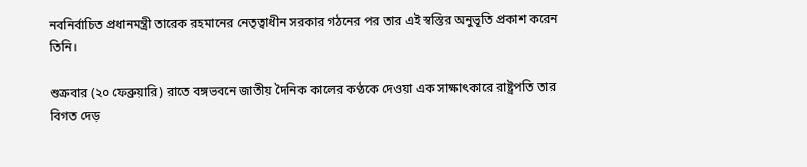নবনির্বাচিত প্রধানমন্ত্রী তারেক রহমানের নেতৃত্বাধীন সরকার গঠনের পর তার এই স্বস্তির অনুভূতি প্রকাশ করেন তিনি।

শুক্রবার (২০ ফেব্রুয়ারি) রাতে বঙ্গভবনে জাতীয় দৈনিক কালের কণ্ঠকে দেওয়া এক সাক্ষাৎকারে রাষ্ট্রপতি তার বিগত দেড়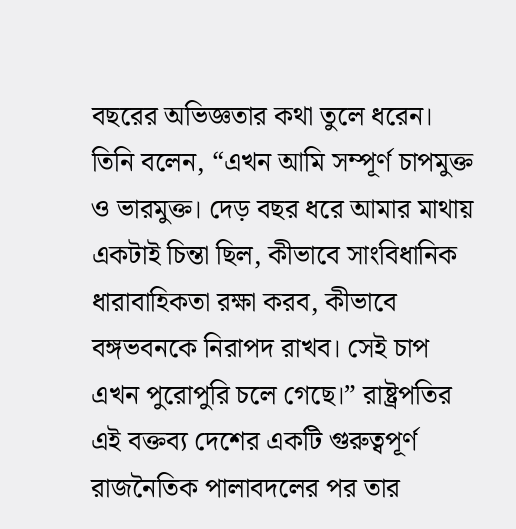বছরের অভিজ্ঞতার কথা তুলে ধরেন। তিনি বলেন, “এখন আমি সম্পূর্ণ চাপমুক্ত ও ভারমুক্ত। দেড় বছর ধরে আমার মাথায় একটাই চিন্তা ছিল, কীভাবে সাংবিধানিক ধারাবাহিকতা রক্ষা করব, কীভাবে বঙ্গভবনকে নিরাপদ রাখব। সেই চাপ এখন পুরোপুরি চলে গেছে।” রাষ্ট্রপতির এই বক্তব্য দেশের একটি গুরুত্বপূর্ণ রাজনৈতিক পালাবদলের পর তার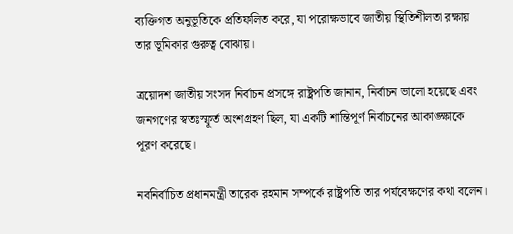ব্যক্তিগত অনুভূতিকে প্রতিফলিত করে, যা পরোক্ষভাবে জাতীয় স্থিতিশীলতা রক্ষায় তার ভূমিকার গুরুত্ব বোঝায়।

ত্রয়োদশ জাতীয় সংসদ নির্বাচন প্রসঙ্গে রাষ্ট্রপতি জানান, নির্বাচন ভালো হয়েছে এবং জনগণের স্বতঃস্ফূর্ত অংশগ্রহণ ছিল, যা একটি শান্তিপূর্ণ নির্বাচনের আকাঙ্ক্ষাকে পূরণ করেছে।

নবনির্বাচিত প্রধানমন্ত্রী তারেক রহমান সম্পর্কে রাষ্ট্রপতি তার পর্যবেক্ষণের কথা বলেন।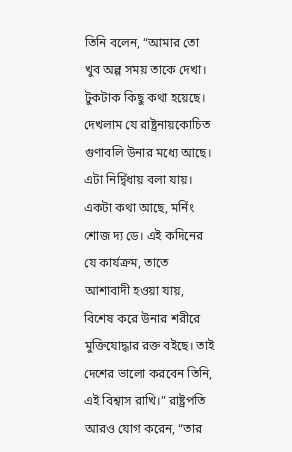তিনি বলেন, “আমার তো খুব অল্প সময় তাকে দেখা। টুকটাক কিছু কথা হয়েছে। দেখলাম যে রাষ্ট্রনায়কোচিত গুণাবলি উনার মধ্যে আছে। এটা নির্দ্বিধায় বলা যায়। একটা কথা আছে, মর্নিং শোজ দ্য ডে। এই কদিনের যে কার্যক্রম, তাতে আশাবাদী হওয়া যায়, বিশেষ করে উনার শরীরে মুক্তিযোদ্ধার রক্ত বইছে। তাই দেশের ভালো করবেন তিনি, এই বিশ্বাস রাখি।” রাষ্ট্রপতি আরও যোগ করেন, “তার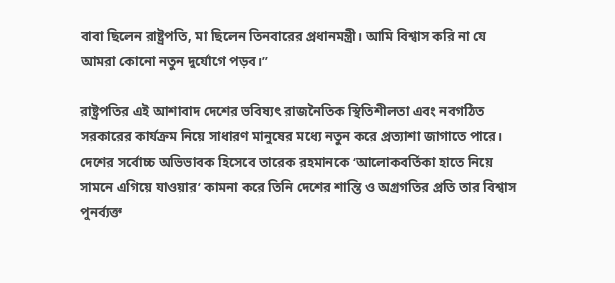বাবা ছিলেন রাষ্ট্রপতি, মা ছিলেন তিনবারের প্রধানমন্ত্রী। আমি বিশ্বাস করি না যে আমরা কোনো নতুন দুর্যোগে পড়ব।”

রাষ্ট্রপতির এই আশাবাদ দেশের ভবিষ্যৎ রাজনৈতিক স্থিতিশীলতা এবং নবগঠিত সরকারের কার্যক্রম নিয়ে সাধারণ মানুষের মধ্যে নতুন করে প্রত্যাশা জাগাতে পারে। দেশের সর্বোচ্চ অভিভাবক হিসেবে তারেক রহমানকে ‘আলোকবর্তিকা হাতে নিয়ে সামনে এগিয়ে যাওয়ার’ কামনা করে তিনি দেশের শান্তি ও অগ্রগতির প্রতি তার বিশ্বাস পুনর্ব্যক্ত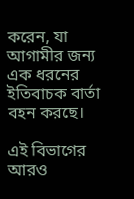করেন, যা আগামীর জন্য এক ধরনের ইতিবাচক বার্তা বহন করছে।

এই বিভাগের আরও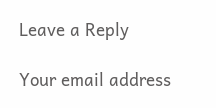Leave a Reply

Your email address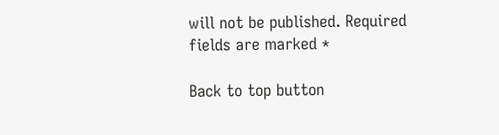will not be published. Required fields are marked *

Back to top button